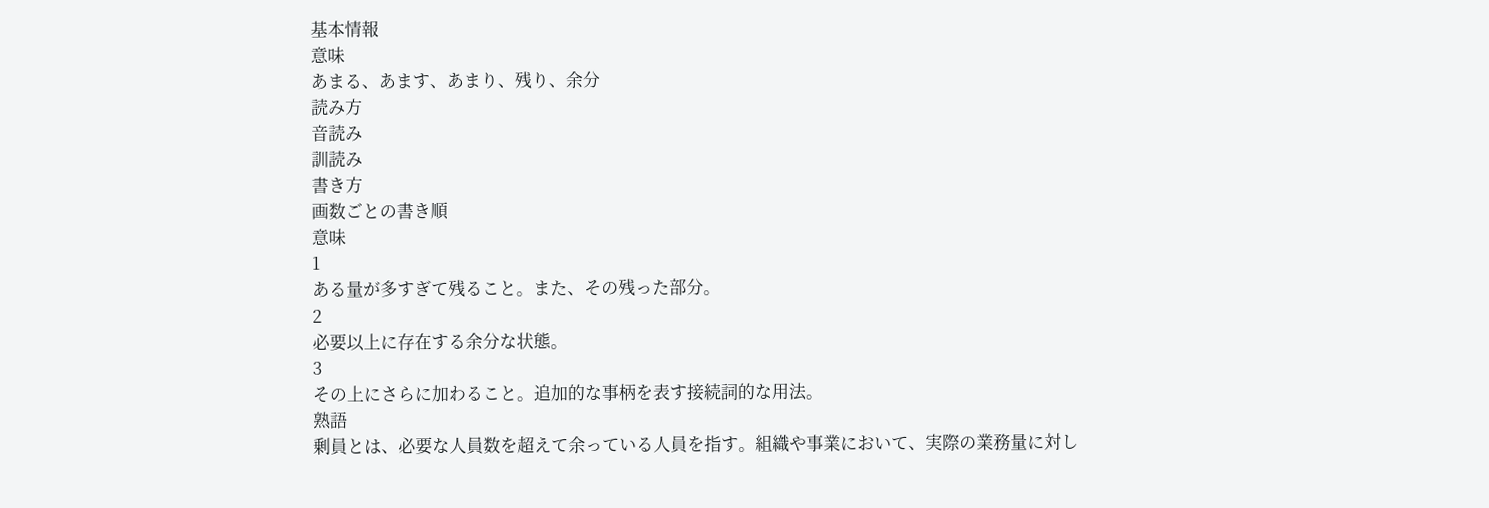基本情報
意味
あまる、あます、あまり、残り、余分
読み方
音読み
訓読み
書き方
画数ごとの書き順
意味
1
ある量が多すぎて残ること。また、その残った部分。
2
必要以上に存在する余分な状態。
3
その上にさらに加わること。追加的な事柄を表す接続詞的な用法。
熟語
剰員とは、必要な人員数を超えて余っている人員を指す。組織や事業において、実際の業務量に対し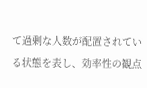て過剰な人数が配置されている状態を表し、効率性の観点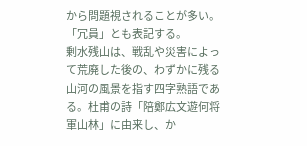から問題視されることが多い。「冗員」とも表記する。
剰水残山は、戦乱や災害によって荒廃した後の、わずかに残る山河の風景を指す四字熟語である。杜甫の詩「陪鄭広文遊何将軍山林」に由来し、か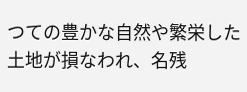つての豊かな自然や繁栄した土地が損なわれ、名残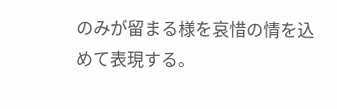のみが留まる様を哀惜の情を込めて表現する。